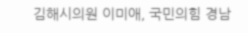김해시의원 이미애, 국민의힘 경남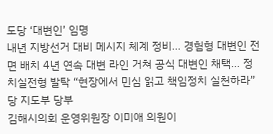도당 ‘대변인’ 임명
내년 지방선거 대비 메시지 체계 정비… 경험형 대변인 전면 배치 4년 연속 대변 라인 거쳐 공식 대변인 채택… 정치실전형 발탁 “현장에서 민심 읽고 책임정치 실천하라” 당 지도부 당부
김해시의회 운영위원장 이미애 의원이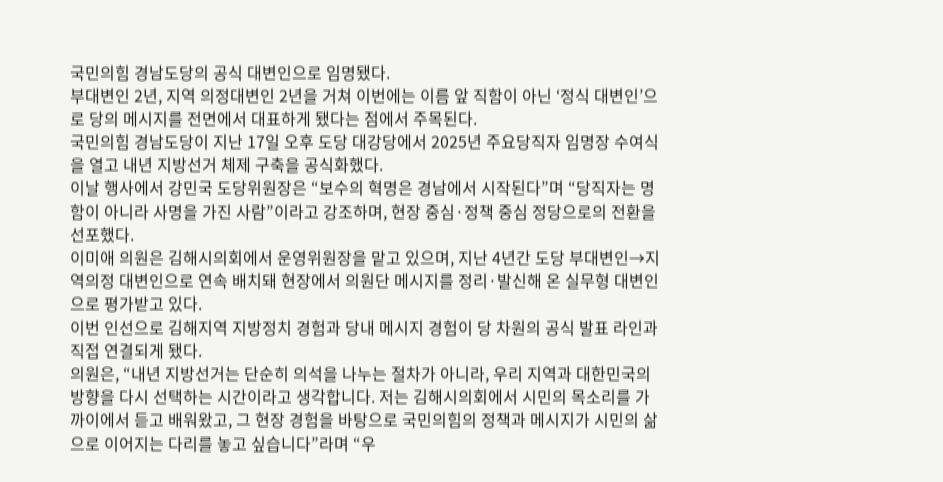국민의힘 경남도당의 공식 대변인으로 임명됐다.
부대변인 2년, 지역 의정대변인 2년을 거쳐 이번에는 이름 앞 직함이 아닌 ‘정식 대변인’으로 당의 메시지를 전면에서 대표하게 됐다는 점에서 주목된다.
국민의힘 경남도당이 지난 17일 오후 도당 대강당에서 2025년 주요당직자 임명장 수여식을 열고 내년 지방선거 체제 구축을 공식화했다.
이날 행사에서 강민국 도당위원장은 “보수의 혁명은 경남에서 시작된다”며 “당직자는 명함이 아니라 사명을 가진 사람”이라고 강조하며, 현장 중심·정책 중심 정당으로의 전환을 선포했다.
이미애 의원은 김해시의회에서 운영위원장을 맡고 있으며, 지난 4년간 도당 부대변인→지역의정 대변인으로 연속 배치돼 현장에서 의원단 메시지를 정리·발신해 온 실무형 대변인으로 평가받고 있다.
이번 인선으로 김해지역 지방정치 경험과 당내 메시지 경험이 당 차원의 공식 발표 라인과 직접 연결되게 됐다.
의원은, “내년 지방선거는 단순히 의석을 나누는 절차가 아니라, 우리 지역과 대한민국의 방향을 다시 선택하는 시간이라고 생각합니다. 저는 김해시의회에서 시민의 목소리를 가까이에서 듣고 배워왔고, 그 현장 경험을 바탕으로 국민의힘의 정책과 메시지가 시민의 삶으로 이어지는 다리를 놓고 싶습니다”라며 “우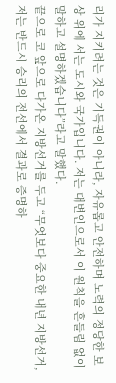리가 지키려는 것은 기득권이 아니라, 자유롭고 안전하며 노력의 정당한 보상 위에 서는 도시와 국가입니다. 저는 대변인으로서 이 원칙을 흔들림 없이 말하고 설명하겠습니다”라고 말했다.
끝으로 코 앞으로 다가온 지방선거를 두고 “무엇보다 중요한 내년 지방선거, 저는 반드시 승리의 전선에서 결과로 증명하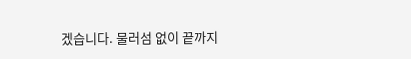겠습니다. 물러섬 없이 끝까지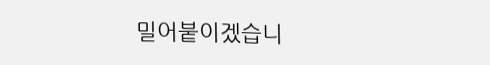밀어붙이겠습니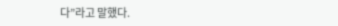다”라고 말했다.